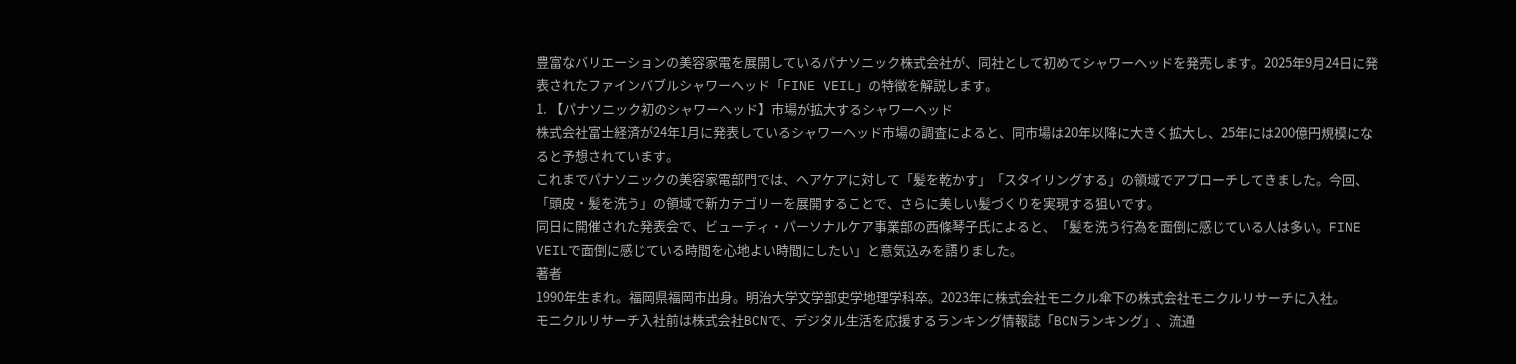豊富なバリエーションの美容家電を展開しているパナソニック株式会社が、同社として初めてシャワーヘッドを発売します。2025年9月24日に発表されたファインバブルシャワーヘッド「FINE VEIL」の特徴を解説します。
1. 【パナソニック初のシャワーヘッド】市場が拡大するシャワーヘッド
株式会社富士経済が24年1月に発表しているシャワーヘッド市場の調査によると、同市場は20年以降に大きく拡大し、25年には200億円規模になると予想されています。
これまでパナソニックの美容家電部門では、ヘアケアに対して「髪を乾かす」「スタイリングする」の領域でアプローチしてきました。今回、「頭皮・髪を洗う」の領域で新カテゴリーを展開することで、さらに美しい髪づくりを実現する狙いです。
同日に開催された発表会で、ビューティ・パーソナルケア事業部の西條琴子氏によると、「髪を洗う行為を面倒に感じている人は多い。FINE VEILで面倒に感じている時間を心地よい時間にしたい」と意気込みを語りました。
著者
1990年生まれ。福岡県福岡市出身。明治大学文学部史学地理学科卒。2023年に株式会社モニクル傘下の株式会社モニクルリサーチに入社。
モニクルリサーチ入社前は株式会社BCNで、デジタル生活を応援するランキング情報誌「BCNランキング」、流通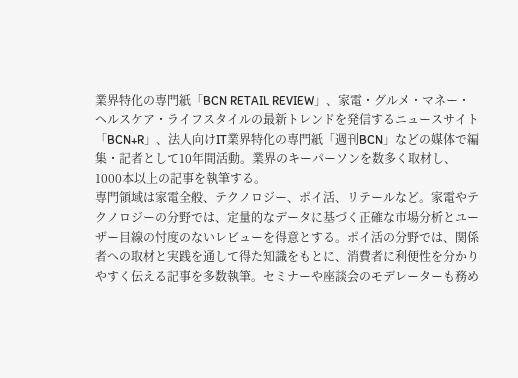業界特化の専門紙「BCN RETAIL REVIEW」、家電・グルメ・マネー・ヘルスケア・ライフスタイルの最新トレンドを発信するニュースサイト「BCN+R」、法人向けIT業界特化の専門紙「週刊BCN」などの媒体で編集・記者として10年間活動。業界のキーパーソンを数多く取材し、1000本以上の記事を執筆する。
専門領域は家電全般、テクノロジー、ポイ活、リテールなど。家電やテクノロジーの分野では、定量的なデータに基づく正確な市場分析とユーザー目線の忖度のないレビューを得意とする。ポイ活の分野では、関係者への取材と実践を通して得た知識をもとに、消費者に利便性を分かりやすく伝える記事を多数執筆。セミナーや座談会のモデレーターも務め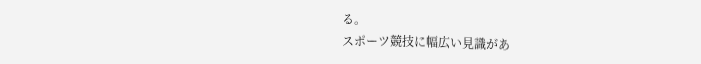る。
スポーツ競技に幅広い見識があ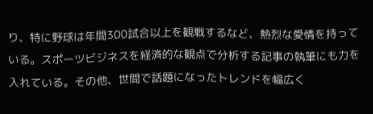り、特に野球は年間300試合以上を観戦するなど、熱烈な愛情を持っている。スポーツビジネスを経済的な観点で分析する記事の執筆にも力を入れている。その他、世間で話題になったトレンドを幅広く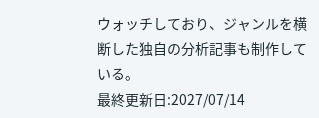ウォッチしており、ジャンルを横断した独自の分析記事も制作している。
最終更新日:2027/07/14